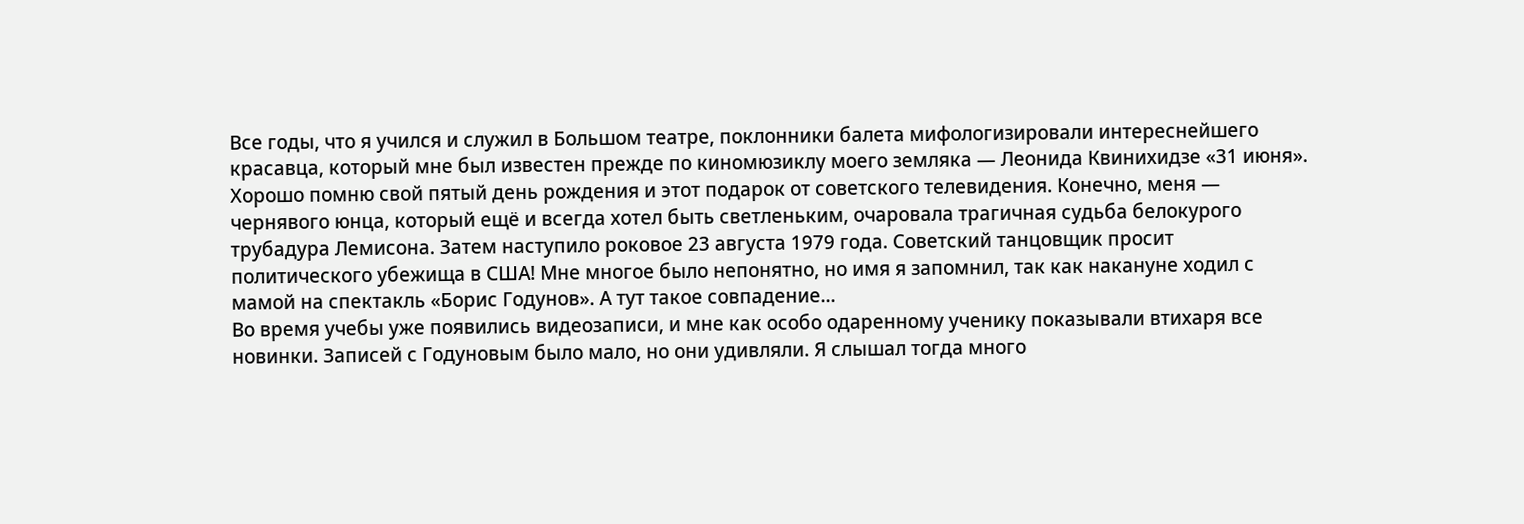Все годы, что я учился и служил в Большом театре, поклонники балета мифологизировали интереснейшего красавца, который мне был известен прежде по киномюзиклу моего земляка — Леонида Квинихидзе «31 июня». Хорошо помню свой пятый день рождения и этот подарок от советского телевидения. Конечно, меня — чернявого юнца, который ещё и всегда хотел быть светленьким, очаровала трагичная судьба белокурого трубадура Лемисона. Затем наступило роковое 23 августа 1979 года. Советский танцовщик просит политического убежища в США! Мне многое было непонятно, но имя я запомнил, так как накануне ходил с мамой на спектакль «Борис Годунов». А тут такое совпадение...
Во время учебы уже появились видеозаписи, и мне как особо одаренному ученику показывали втихаря все новинки. Записей с Годуновым было мало, но они удивляли. Я слышал тогда много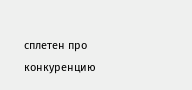сплетен про конкуренцию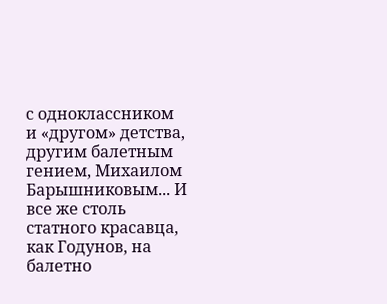с одноклассником и «другом» детства, другим балетным гением, Михаилом Барышниковым... И все же столь статного красавца, как Годунов, на балетно